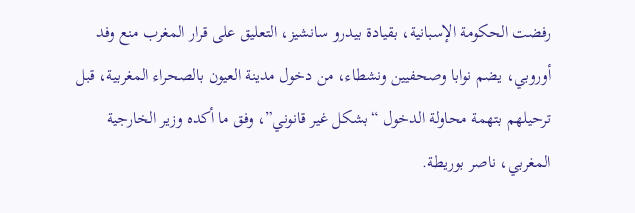رفضت الحكومة الإسبانية، بقيادة بيدرو سانشيز، التعليق على قرار المغرب منع وفد أوروبي، يضم نوابا وصحفيين ونشطاء، من دخول مدينة العيون بالصحراء المغربية، قبل ترحيلهم بتهمة محاولة الدخول “بشكل غير قانوني”، وفق ما أكده وزير الخارجية المغربي، ناصر بوريطة.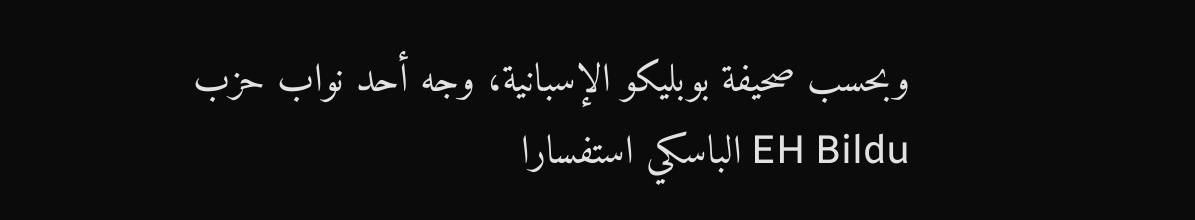وبحسب صحيفة بوبليكو الإسبانية، وجه أحد نواب حزب EH Bildu الباسكي استفسارا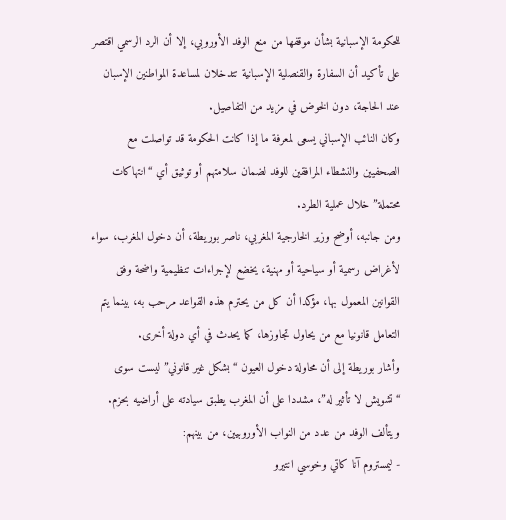للحكومة الإسبانية بشأن موقفها من منع الوفد الأوروبي، إلا أن الرد الرسمي اقتصر على تأكيد أن السفارة والقنصلية الإسبانية تتدخلان لمساعدة المواطنين الإسبان عند الحاجة، دون الخوض في مزيد من التفاصيل.
وكان النائب الإسباني يسعى لمعرفة ما إذا كانت الحكومة قد تواصلت مع الصحفيين والنشطاء المرافقين للوفد لضمان سلامتهم أو توثيق أي “انتهاكات محتملة” خلال عملية الطرد.
ومن جانبه، أوضح وزير الخارجية المغربي، ناصر بوريطة، أن دخول المغرب، سواء لأغراض رسمية أو سياحية أو مهنية، يخضع لإجراءات تنظيمية واضحة وفق القوانين المعمول بها، مؤكدا أن كل من يحترم هذه القواعد مرحب به، بينما يتم التعامل قانونيا مع من يحاول تجاوزها، كما يحدث في أي دولة أخرى.
وأشار بوريطة إلى أن محاولة دخول العيون “بشكل غير قانوني” ليست سوى “تشويش لا تأثير له”، مشددا على أن المغرب يطبق سيادته على أراضيه بحزم.
ويتألف الوفد من عدد من النواب الأوروبيين، من بينهم:
- ليمستروم آنا كاتي وخوسي انتيرو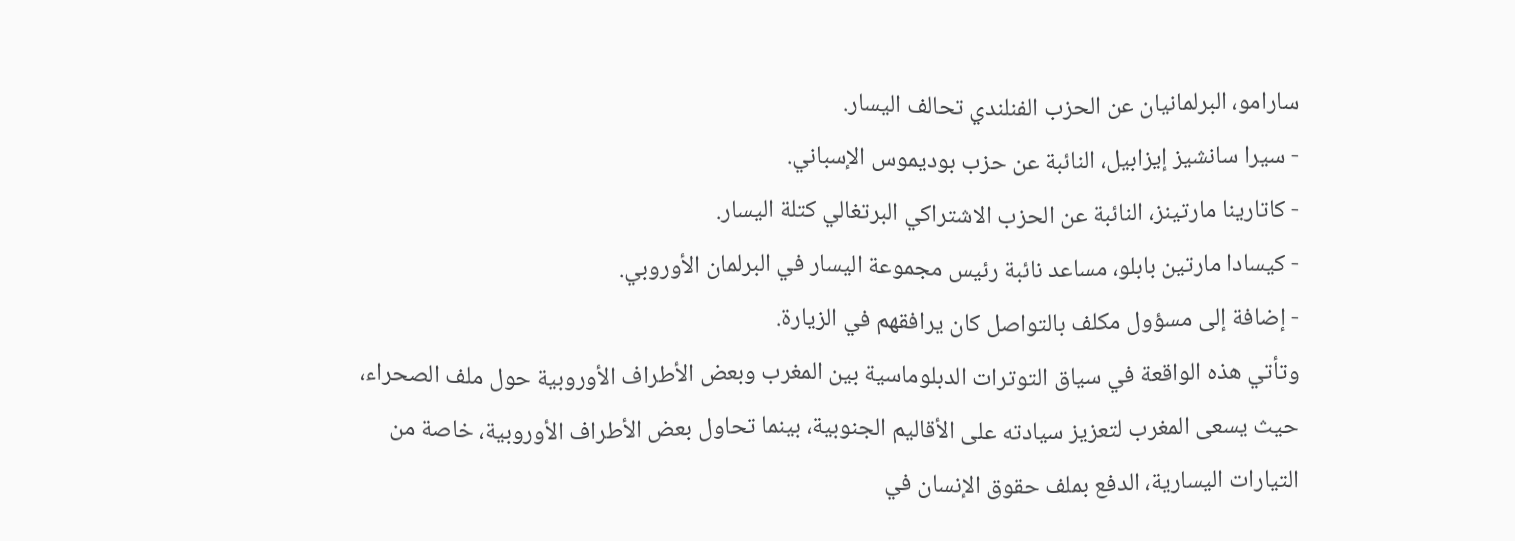سارامو، البرلمانيان عن الحزب الفنلندي تحالف اليسار.
- سيرا سانشيز إيزابيل، النائبة عن حزب بوديموس الإسباني.
- كاتارينا مارتينز، النائبة عن الحزب الاشتراكي البرتغالي كتلة اليسار.
- كيسادا مارتين بابلو، مساعد نائبة رئيس مجموعة اليسار في البرلمان الأوروبي.
- إضافة إلى مسؤول مكلف بالتواصل كان يرافقهم في الزيارة.
وتأتي هذه الواقعة في سياق التوترات الدبلوماسية بين المغرب وبعض الأطراف الأوروبية حول ملف الصحراء، حيث يسعى المغرب لتعزيز سيادته على الأقاليم الجنوبية، بينما تحاول بعض الأطراف الأوروبية، خاصة من التيارات اليسارية، الدفع بملف حقوق الإنسان في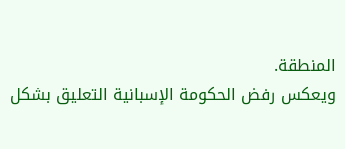المنطقة.
ويعكس رفض الحكومة الإسبانية التعليق بشكل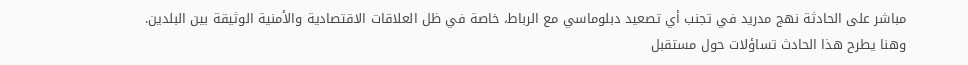مباشر على الحادثة نهج مدريد في تجنب أي تصعيد دبلوماسي مع الرباط، خاصة في ظل العلاقات الاقتصادية والأمنية الوثيقة بين البلدين.
وهنا يطرح هذا الحادث تساؤلات حول مستقبل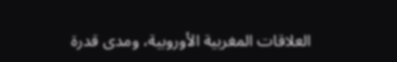العلاقات المغربية الأوروبية، ومدى قدرة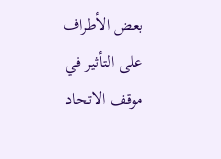بعض الأطراف على التأثير في موقف الاتحاد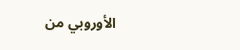الأوروبي من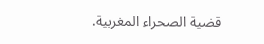قضية الصحراء المغربية.